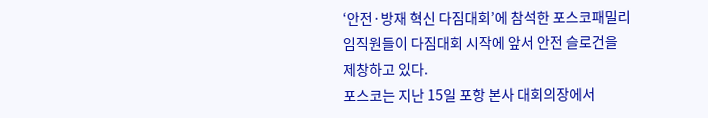‘안전·방재 혁신 다짐대회’에 참석한 포스코패밀리 임직원들이 다짐대회 시작에 앞서 안전 슬로건을 제창하고 있다.
포스코는 지난 15일 포항 본사 대회의장에서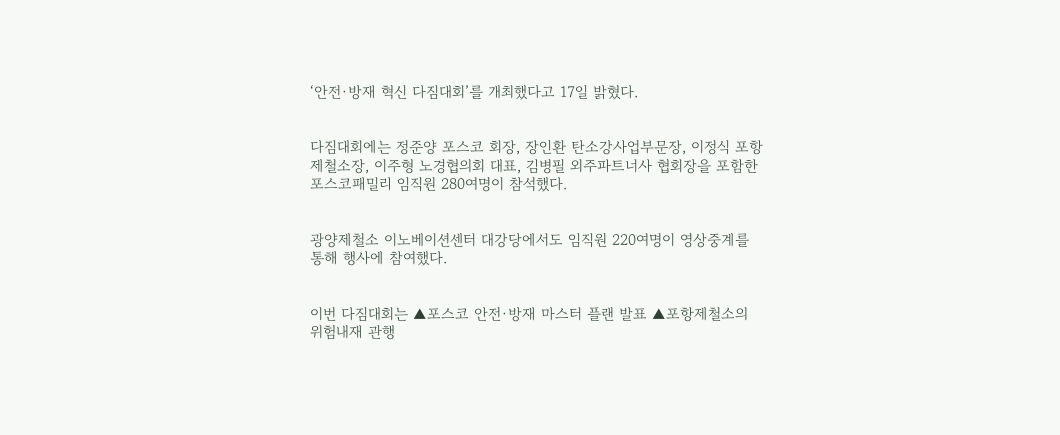‘안전·방재 혁신 다짐대회’를 개최했다고 17일 밝혔다.


다짐대회에는 정준양 포스코 회장, 장인환 탄소강사업부문장, 이정식 포항제철소장, 이주형 노경협의회 대표, 김병필 외주파트너사 협회장을 포함한 포스코패밀리 임직원 280여명이 참석했다.


광양제철소 이노베이션센터 대강당에서도 임직원 220여명이 영상중계를 통해 행사에 참여했다.


이번 다짐대회는 ▲포스코 안전·방재 마스터 플랜 발표 ▲포항제철소의 위험내재 관행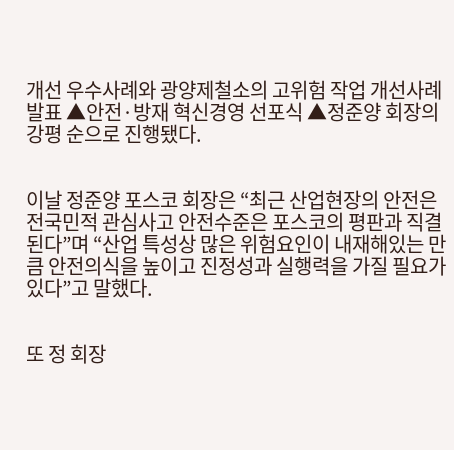개선 우수사례와 광양제철소의 고위험 작업 개선사례 발표 ▲안전·방재 혁신경영 선포식 ▲정준양 회장의 강평 순으로 진행됐다.


이날 정준양 포스코 회장은 “최근 산업현장의 안전은 전국민적 관심사고 안전수준은 포스코의 평판과 직결된다”며 “산업 특성상 많은 위험요인이 내재해있는 만큼 안전의식을 높이고 진정성과 실행력을 가질 필요가 있다”고 말했다.


또 정 회장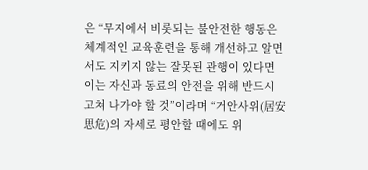은 “무지에서 비롯되는 불안전한 행동은 체계적인 교육훈련을 통해 개선하고 알면서도 지키지 않는 잘못된 관행이 있다면 이는 자신과 동료의 안전을 위해 반드시 고쳐 나가야 할 것”이라며 “거안사위(居安思危)의 자세로 평안할 때에도 위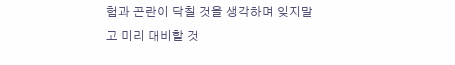험과 곤란이 닥칠 것을 생각하며 잊지말고 미리 대비할 것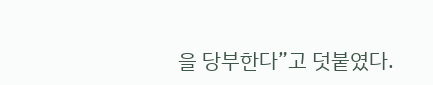을 당부한다”고 덧붙였다.